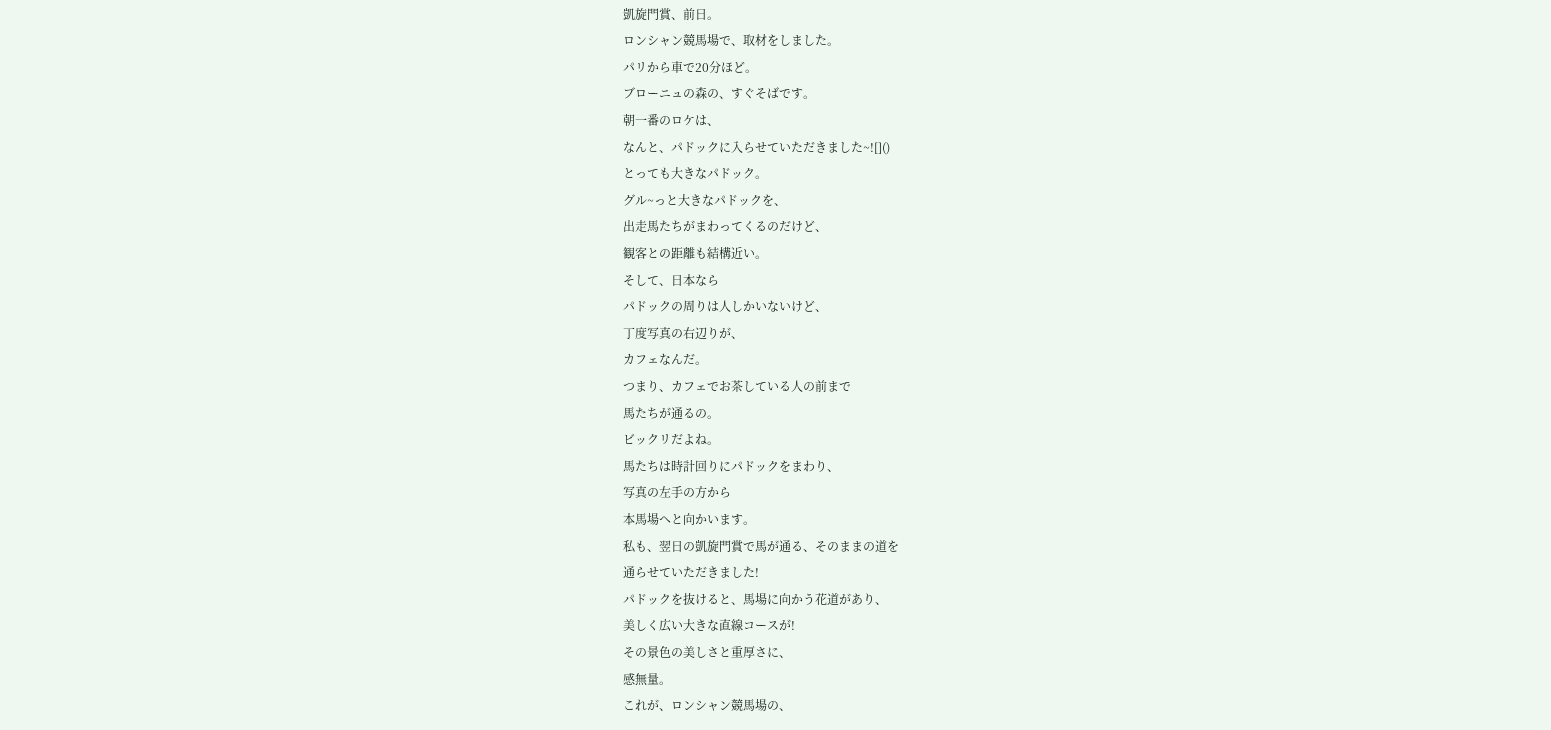凱旋門賞、前日。
ロンシャン競馬場で、取材をしました。
パリから車で20分ほど。
ブローニュの森の、すぐそばです。
朝一番のロケは、
なんと、パドックに入らせていただきました~![]()
とっても大きなパドック。
グル~っと大きなパドックを、
出走馬たちがまわってくるのだけど、
観客との距離も結構近い。
そして、日本なら
パドックの周りは人しかいないけど、
丁度写真の右辺りが、
カフェなんだ。
つまり、カフェでお茶している人の前まで
馬たちが通るの。
ビックリだよね。
馬たちは時計回りにパドックをまわり、
写真の左手の方から
本馬場へと向かいます。
私も、翌日の凱旋門賞で馬が通る、そのままの道を
通らせていただきました!
パドックを抜けると、馬場に向かう花道があり、
美しく広い大きな直線コースが!
その景色の美しさと重厚さに、
感無量。
これが、ロンシャン競馬場の、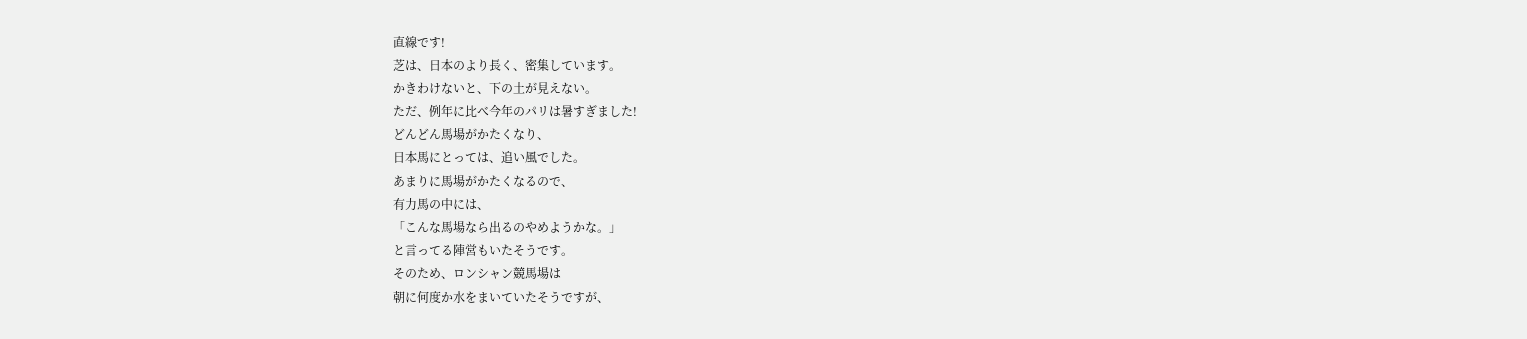直線です!
芝は、日本のより長く、密集しています。
かきわけないと、下の土が見えない。
ただ、例年に比べ今年のパリは暑すぎました!
どんどん馬場がかたくなり、
日本馬にとっては、追い風でした。
あまりに馬場がかたくなるので、
有力馬の中には、
「こんな馬場なら出るのやめようかな。」
と言ってる陣営もいたそうです。
そのため、ロンシャン競馬場は
朝に何度か水をまいていたそうですが、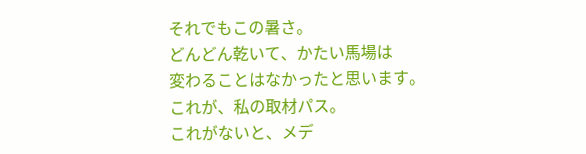それでもこの暑さ。
どんどん乾いて、かたい馬場は
変わることはなかったと思います。
これが、私の取材パス。
これがないと、メデ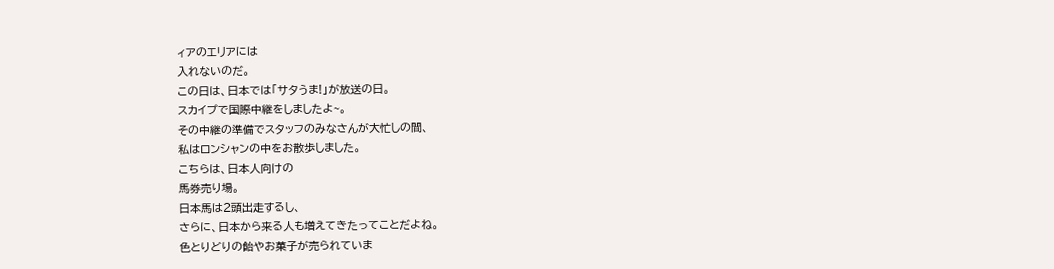ィアのエリアには
入れないのだ。
この日は、日本では「サタうま!」が放送の日。
スカイプで国際中継をしましたよ~。
その中継の準備でスタッフのみなさんが大忙しの間、
私はロンシャンの中をお散歩しました。
こちらは、日本人向けの
馬券売り場。
日本馬は2頭出走するし、
さらに、日本から来る人も増えてきたってことだよね。
色とりどりの飴やお菓子が売られていま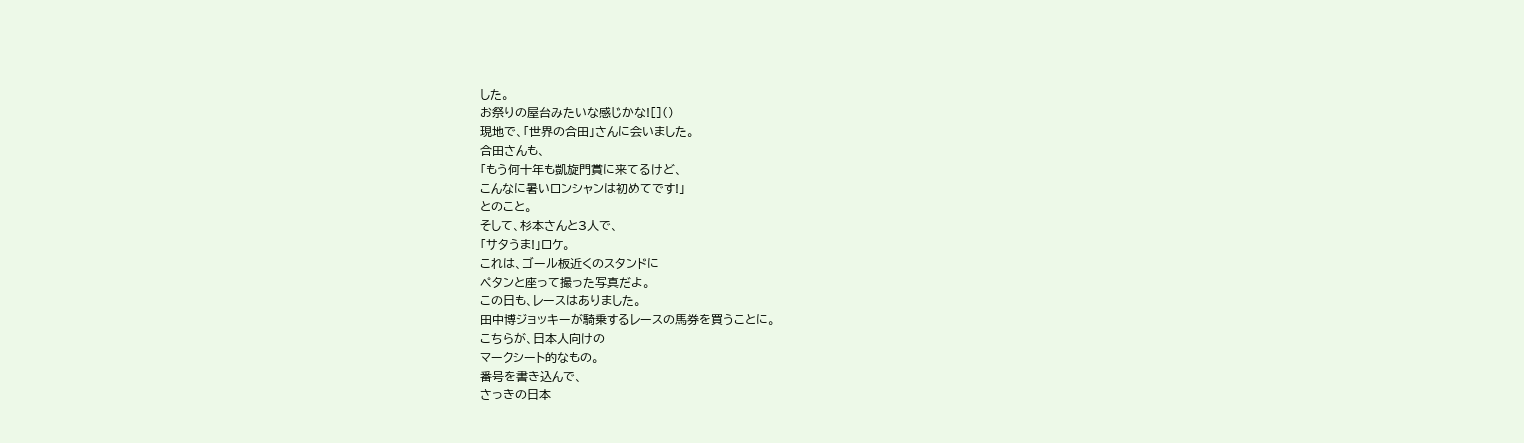した。
お祭りの屋台みたいな感じかな![]()
現地で、「世界の合田」さんに会いました。
合田さんも、
「もう何十年も凱旋門賞に来てるけど、
こんなに暑いロンシャンは初めてです!」
とのこと。
そして、杉本さんと3人で、
「サタうま!」ロケ。
これは、ゴール板近くのスタンドに
ペタンと座って撮った写真だよ。
この日も、レースはありました。
田中博ジョッキーが騎乗するレースの馬券を買うことに。
こちらが、日本人向けの
マークシート的なもの。
番号を書き込んで、
さっきの日本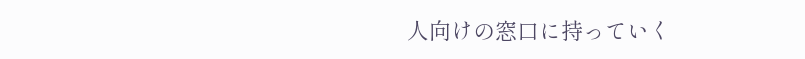人向けの窓口に持っていく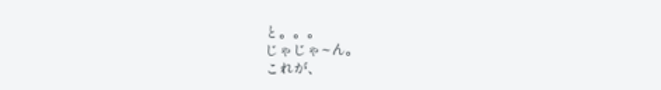と。。。
じゃじゃ~ん。
これが、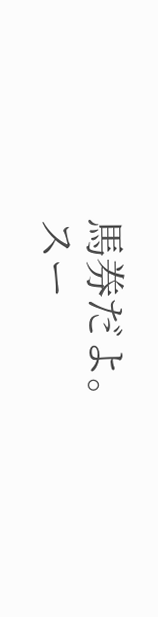馬券だよ。
スー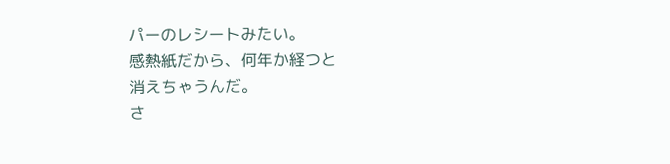パーのレシートみたい。
感熱紙だから、何年か経つと
消えちゃうんだ。
さ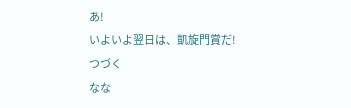あ!
いよいよ翌日は、凱旋門賞だ!
つづく
なな